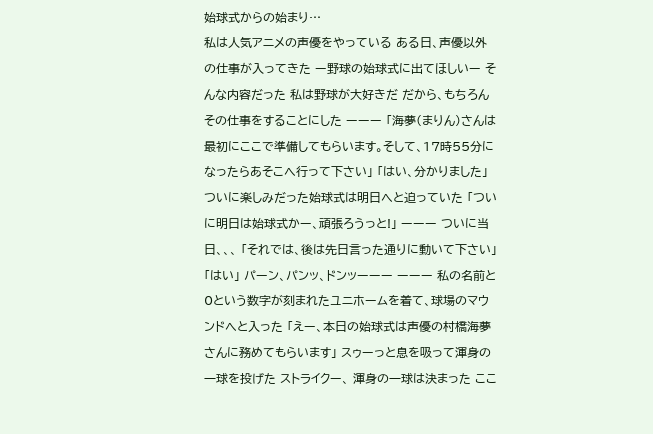始球式からの始まり…
私は人気アニメの声優をやっている ある日、声優以外の仕事が入ってきた ー野球の始球式に出てほしいー そんな内容だった 私は野球が大好きだ だから、もちろんその仕事をすることにした ーーー 「海夢(まりん)さんは最初にここで準備してもらいます。そして、17時55分になったらあそこへ行って下さい」 「はい、分かりました」 ついに楽しみだった始球式は明日へと迫っていた 「ついに明日は始球式かー、頑張ろうっと!」 ーーー ついに当日、、、 「それでは、後は先日言った通りに動いて下さい」 「はい」 パーン、パンッ、ドンッーーー ーーー 私の名前と0という数字が刻まれたユニホームを着て、球場のマウンドへと入った 「えー、本日の始球式は声優の村橋海夢さんに務めてもらいます」 スゥーっと息を吸って渾身の一球を投げた ストライクー、 渾身の一球は決まった ここ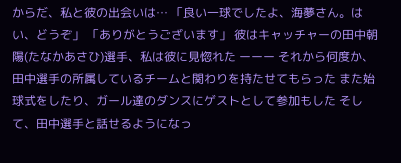からだ、私と彼の出会いは… 「良い一球でしたよ、海夢さん。はい、どうぞ」 「ありがとうございます」 彼はキャッチャーの田中朝陽(たなかあさひ)選手、私は彼に見惚れた ーーー それから何度か、田中選手の所属しているチームと関わりを持たせてもらった また始球式をしたり、ガール達のダンスにゲストとして参加もした そして、田中選手と話せるようになっ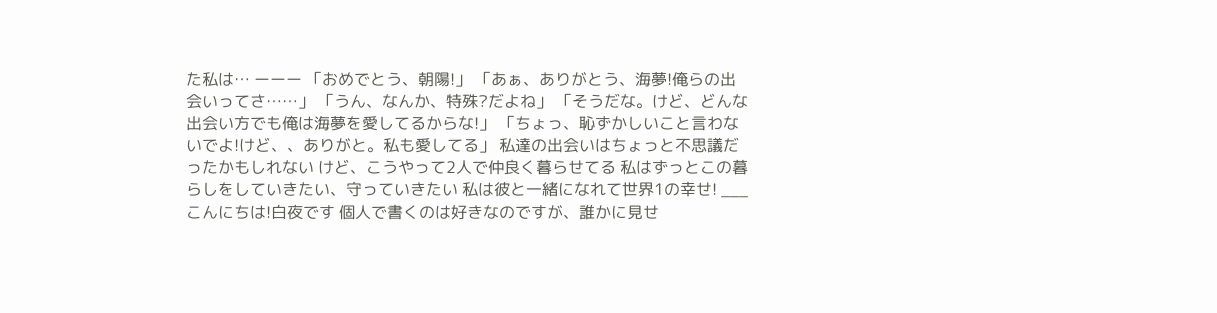た私は… ーーー 「おめでとう、朝陽!」 「あぁ、ありがとう、海夢!俺らの出会いってさ……」 「うん、なんか、特殊?だよね」 「そうだな。けど、どんな出会い方でも俺は海夢を愛してるからな!」 「ちょっ、恥ずかしいこと言わないでよ!けど、、ありがと。私も愛してる」 私達の出会いはちょっと不思議だったかもしれない けど、こうやって2人で仲良く暮らせてる 私はずっとこの暮らしをしていきたい、守っていきたい 私は彼と一緒になれて世界1の幸せ! ___ こんにちは!白夜です 個人で書くのは好きなのですが、誰かに見せ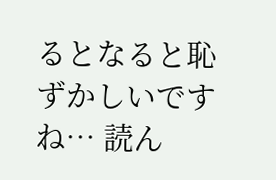るとなると恥ずかしいですね… 読ん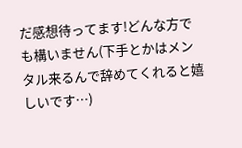だ感想待ってます!どんな方でも構いません(下手とかはメンタル来るんで辞めてくれると嬉しいです…)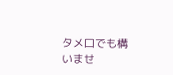タメ口でも構いませ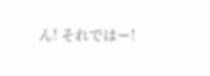ん! それではー!